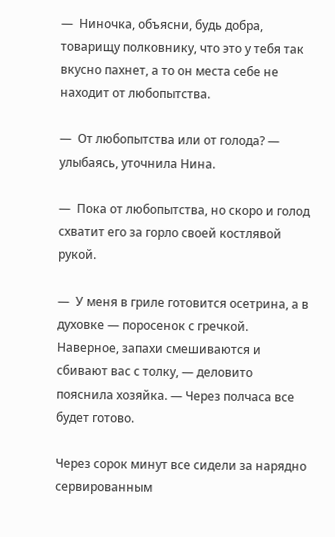—  Ниночка, объясни, будь добра, товарищу полковнику, что это у тебя так вкусно пахнет, а то он места себе не находит от любопытства.

—  От любопытства или от голода? — улыбаясь, уточнила Нина.

—  Пока от любопытства, но скоро и голод схватит его за горло своей костлявой рукой.

—  У меня в гриле готовится осетрина, а в духовке — поросенок с гречкой. Наверное, запахи смешиваются и сбивают вас с толку, — деловито пояснила хозяйка. — Через полчаса все будет готово.

Через сорок минут все сидели за нарядно сервированным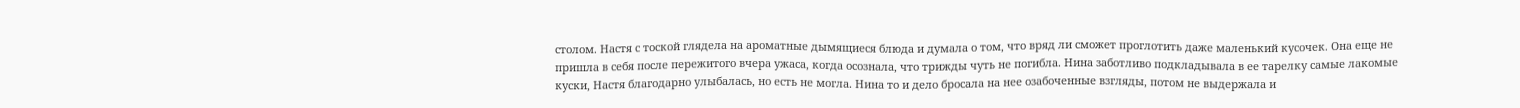столом. Настя с тоской глядела на ароматные дымящиеся блюда и думала о том, что вряд ли сможет проглотить даже маленький кусочек. Она еще не пришла в себя после пережитого вчера ужаса, когда осознала, что трижды чуть не погибла. Нина заботливо подкладывала в ее тарелку самые лакомые куски, Настя благодарно улыбалась, но есть не могла. Нина то и дело бросала на нее озабоченные взгляды, потом не выдержала и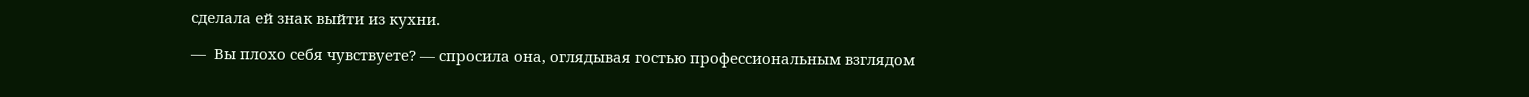сделала ей знак выйти из кухни.

—  Вы плохо себя чувствуете? — спросила она, оглядывая гостью профессиональным взглядом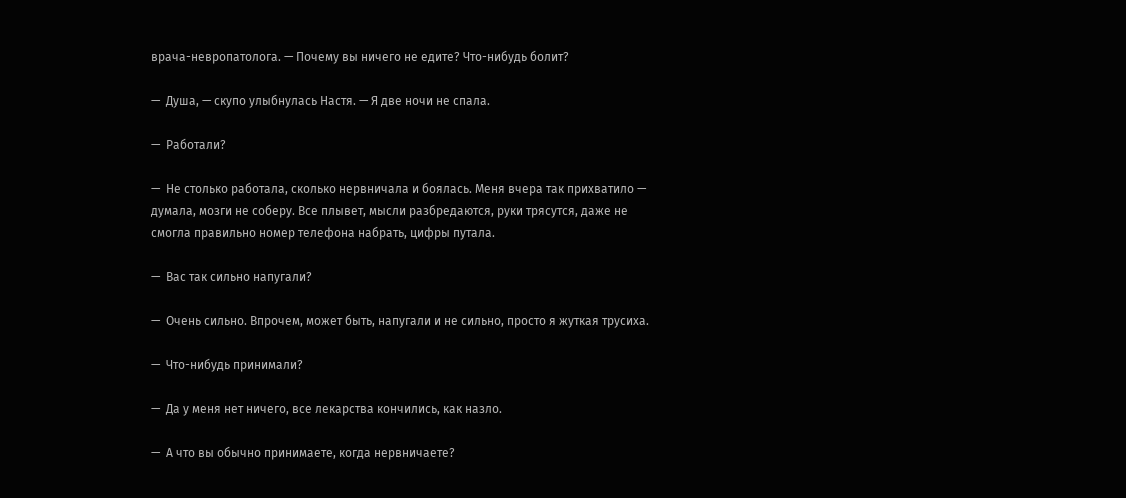врача-невропатолога. — Почему вы ничего не едите? Что-нибудь болит?

—  Душа, — скупо улыбнулась Настя. — Я две ночи не спала.

—  Работали?

—  Не столько работала, сколько нервничала и боялась. Меня вчера так прихватило — думала, мозги не соберу. Все плывет, мысли разбредаются, руки трясутся, даже не смогла правильно номер телефона набрать, цифры путала.

—  Вас так сильно напугали?

—  Очень сильно. Впрочем, может быть, напугали и не сильно, просто я жуткая трусиха.

—  Что-нибудь принимали?

—  Да у меня нет ничего, все лекарства кончились, как назло.

—  А что вы обычно принимаете, когда нервничаете?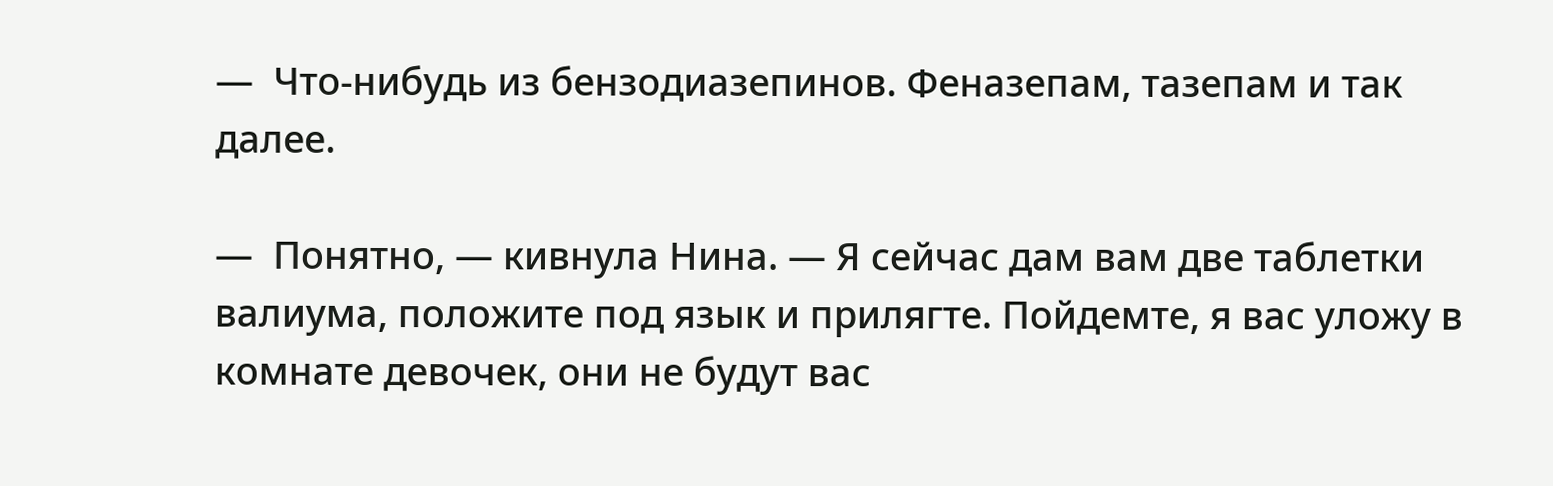—  Что-нибудь из бензодиазепинов. Феназепам, тазепам и так далее.

—  Понятно, — кивнула Нина. — Я сейчас дам вам две таблетки валиума, положите под язык и прилягте. Пойдемте, я вас уложу в комнате девочек, они не будут вас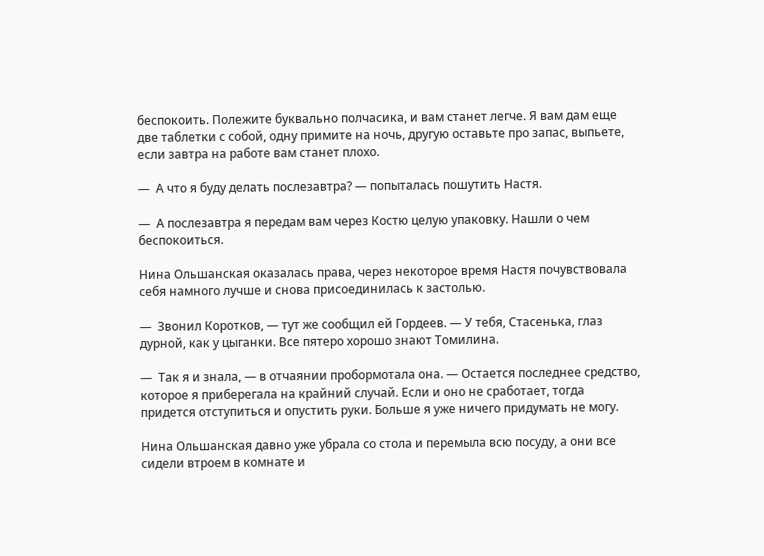беспокоить. Полежите буквально полчасика, и вам станет легче. Я вам дам еще две таблетки с собой, одну примите на ночь, другую оставьте про запас, выпьете, если завтра на работе вам станет плохо.

—  А что я буду делать послезавтра? — попыталась пошутить Настя.

—  А послезавтра я передам вам через Костю целую упаковку. Нашли о чем беспокоиться.

Нина Ольшанская оказалась права, через некоторое время Настя почувствовала себя намного лучше и снова присоединилась к застолью.

—  Звонил Коротков, — тут же сообщил ей Гордеев. — У тебя, Стасенька, глаз дурной, как у цыганки. Все пятеро хорошо знают Томилина.

—  Так я и знала, — в отчаянии пробормотала она. — Остается последнее средство, которое я приберегала на крайний случай. Если и оно не сработает, тогда придется отступиться и опустить руки. Больше я уже ничего придумать не могу.

Нина Ольшанская давно уже убрала со стола и перемыла всю посуду, а они все сидели втроем в комнате и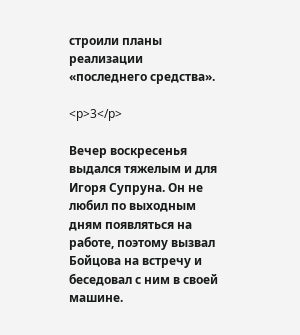строили планы реализации «последнего средства».

<p>3</p>

Вечер воскресенья выдался тяжелым и для Игоря Супруна. Он не любил по выходным дням появляться на работе, поэтому вызвал Бойцова на встречу и беседовал с ним в своей машине.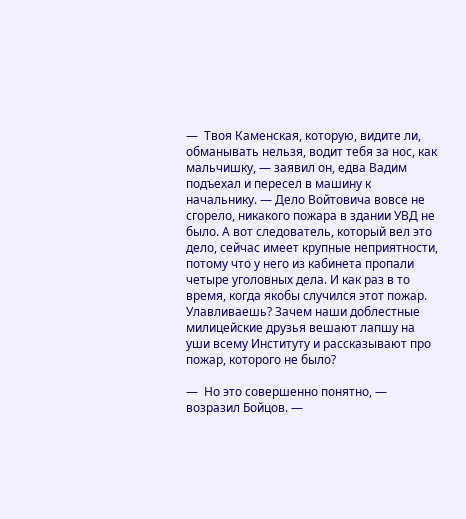—  Твоя Каменская, которую, видите ли, обманывать нельзя, водит тебя за нос, как мальчишку, — заявил он, едва Вадим подъехал и пересел в машину к начальнику. — Дело Войтовича вовсе не сгорело, никакого пожара в здании УВД не было. А вот следователь, который вел это дело, сейчас имеет крупные неприятности, потому что у него из кабинета пропали четыре уголовных дела. И как раз в то время, когда якобы случился этот пожар. Улавливаешь? Зачем наши доблестные милицейские друзья вешают лапшу на уши всему Институту и рассказывают про пожар, которого не было?

—  Но это совершенно понятно, — возразил Бойцов. —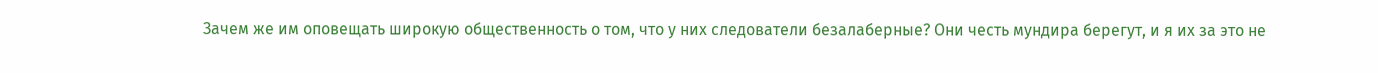Зачем же им оповещать широкую общественность о том, что у них следователи безалаберные? Они честь мундира берегут, и я их за это не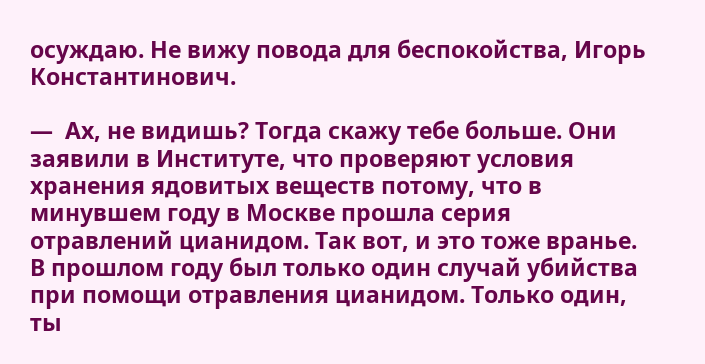осуждаю. Не вижу повода для беспокойства, Игорь Константинович.

—  Ах, не видишь? Тогда скажу тебе больше. Они заявили в Институте, что проверяют условия хранения ядовитых веществ потому, что в минувшем году в Москве прошла серия отравлений цианидом. Так вот, и это тоже вранье. В прошлом году был только один случай убийства при помощи отравления цианидом. Только один, ты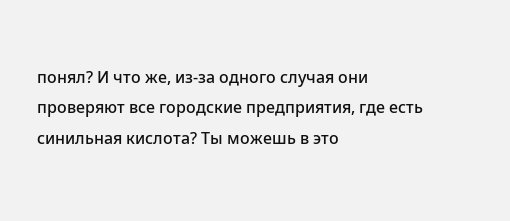понял? И что же, из-за одного случая они проверяют все городские предприятия, где есть синильная кислота? Ты можешь в это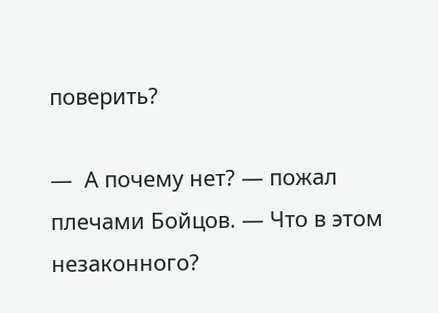поверить?

—  А почему нет? — пожал плечами Бойцов. — Что в этом незаконного?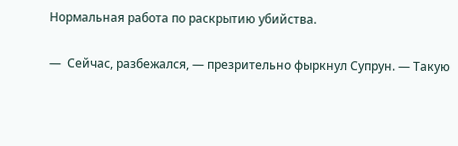Нормальная работа по раскрытию убийства.

—  Сейчас, разбежался, — презрительно фыркнул Супрун. — Такую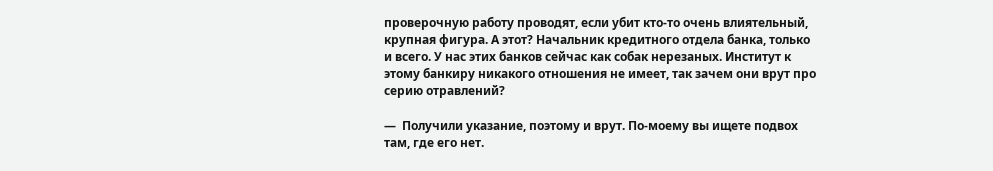проверочную работу проводят, если убит кто-то очень влиятельный, крупная фигура. А этот? Начальник кредитного отдела банка, только и всего. У нас этих банков сейчас как собак нерезаных. Институт к этому банкиру никакого отношения не имеет, так зачем они врут про серию отравлений?

—  Получили указание, поэтому и врут. По-моему вы ищете подвох там, где его нет.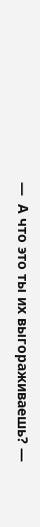—  А что это ты их выгораживаешь? —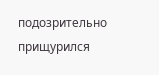подозрительно прищурился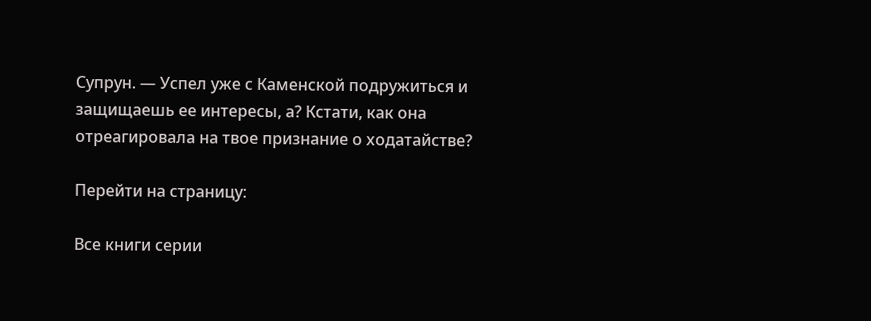Супрун. — Успел уже с Каменской подружиться и защищаешь ее интересы, а? Кстати, как она отреагировала на твое признание о ходатайстве?

Перейти на страницу:

Все книги серии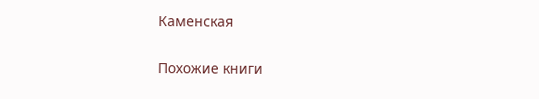Каменская

Похожие книги